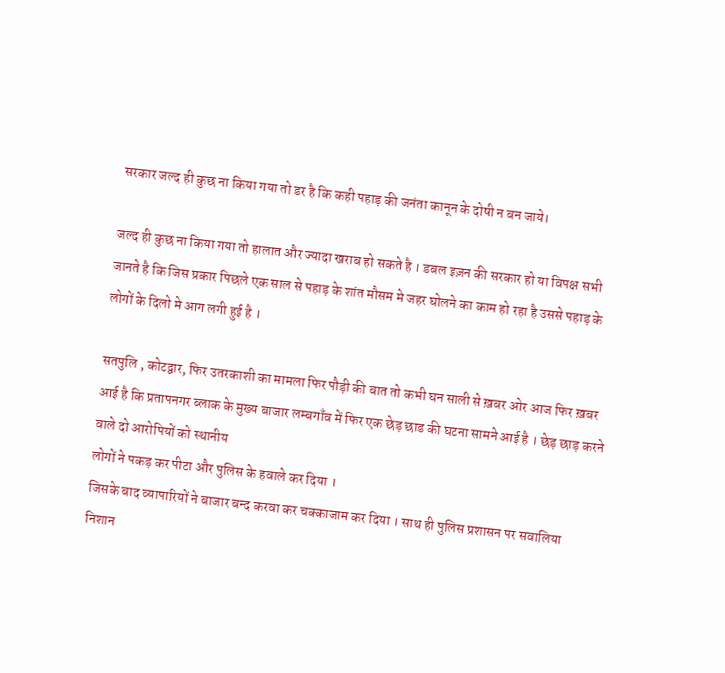सरकार जल्द ही कुछ ना किया गया तो डर है कि कही पहाड़ की जनंता कानून के दोषी न बन जाये।

जल्द ही कुछ ना किया गया तो हालात और ज्यादा खराब हो सकते है । डबल इज़न की सरकार हो या विपक्ष सभी जानते है कि जिस प्रकार पिछले एक साल से पहाड़ के शांत मौसम मे जहर घोलने का काम हो रहा है उससे पहाड़ के लोगों के दिलो मे आग लगी हुई है ।

सतपुलि , कोटद्वार, फिर उतरकाशी का मामला फिर पौड़ी की बात तो कभी घन साली से ख़बर ओर आज फिर ख़बर आई है कि प्रतापनगर ब्लाक के मुख्य बाजार लम्बगाँव में फिर एक छेड़ छाड की घटना सामने आई है । छेड़ छाड़ करने वाले दो आरोपियों को स्थानीय
लोगों ने पकड़ कर पीटा और पुलिस के हवाले कर दिया ।
जिसके बाद व्यापारियों ने बाजार बन्द करवा कर चक्काजाम कर दिया । साथ ही पुलिस प्रशासन पर सवालिया निशान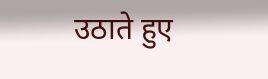उठाते हुए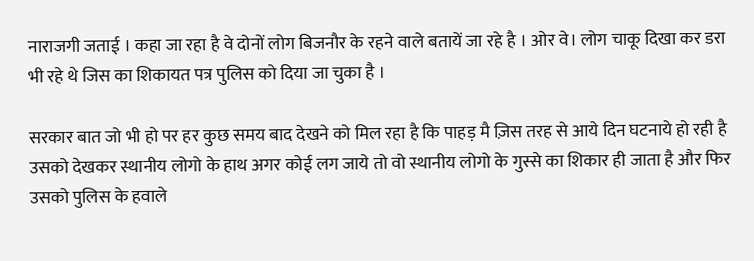नाराजगी जताई । कहा जा रहा है वे दोनों लोग बिजनौर के रहने वाले बतायें जा रहे है । ओर वे। लोग चाकू दिखा कर डरा भी रहे थे जिस का शिकायत पत्र पुलिस को दिया जा चुका है ।

सरकार बात जो भी हो पर हर कुछ समय बाद देखने को मिल रहा है कि पाहड़ मै ज़िस तरह से आये दिन घटनाये हो रही है उसको देखकर स्थानीय लोगो के हाथ अगर कोई लग जाये तो वो स्थानीय लोगो के गुस्से का शिकार ही जाता है और फिर उसको पुलिस के हवाले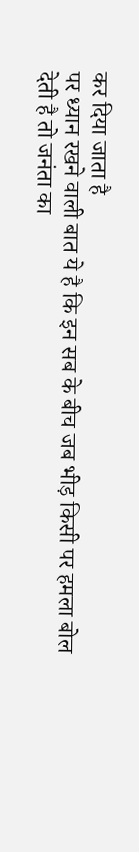कर दिया जाता है
पर ध्यान रखने वाली बात ये है कि इन सब के बीच जब भीड़ किसी पर हमला बोल देती है तो जनंता का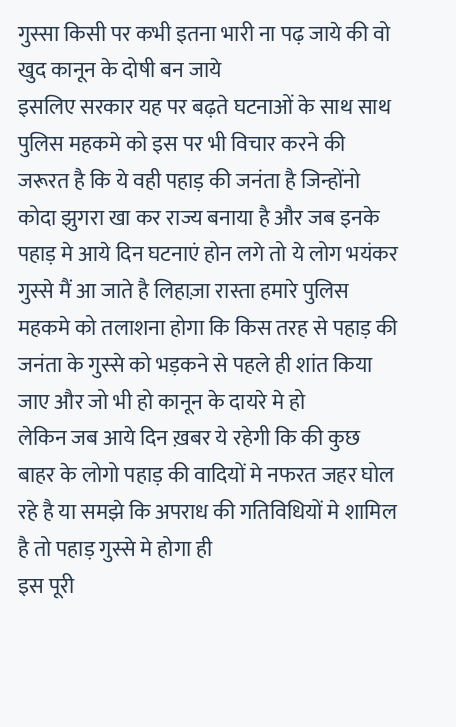गुस्सा किसी पर कभी इतना भारी ना पढ़ जाये की वो खुद कानून के दोषी बन जाये
इसलिए सरकार यह पर बढ़ते घटनाओं के साथ साथ पुलिस महकमे को इस पर भी विचार करने की जरूरत है कि ये वही पहाड़ की जनंता है जिन्होंनो कोदा झुगरा खा कर राज्य बनाया है और जब इनके पहाड़ मे आये दिन घटनाएं होन लगे तो ये लोग भयंकर गुस्से मैं आ जाते है लिहाज़ा रास्ता हमारे पुलिस महकमे को तलाशना होगा कि किस तरह से पहाड़ की जनंता के गुस्से को भड़कने से पहले ही शांत किया जाए और जो भी हो कानून के दायरे मे हो
लेकिन जब आये दिन ख़बर ये रहेगी कि की कुछ बाहर के लोगो पहाड़ की वादियों मे नफरत जहर घोल रहे है या समझे कि अपराध की गतिविधियों मे शामिल है तो पहाड़ गुस्से मे होगा ही
इस पूरी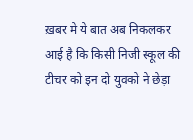ख़बर मे ये बात अब निकलकर आई है कि किसी निजी स्कूल की टीचर को इन दो युवको ने छेड़ा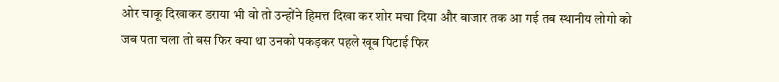ओर चाकू दिखाकर डराया भी वो तो उन्होंने हिमत्त दिखा कर शोर मचा दिया और बाजार तक आ गई तब स्थानीय लोगो को जब पता चला तो बस फिर क्या था उनको पकड़कर पहले खूब पिटाई फिर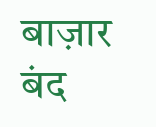बाज़ार बंद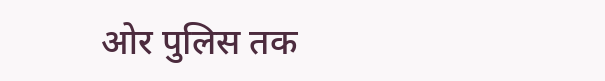ओर पुलिस तक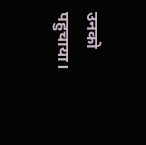उनको पहुचाया।